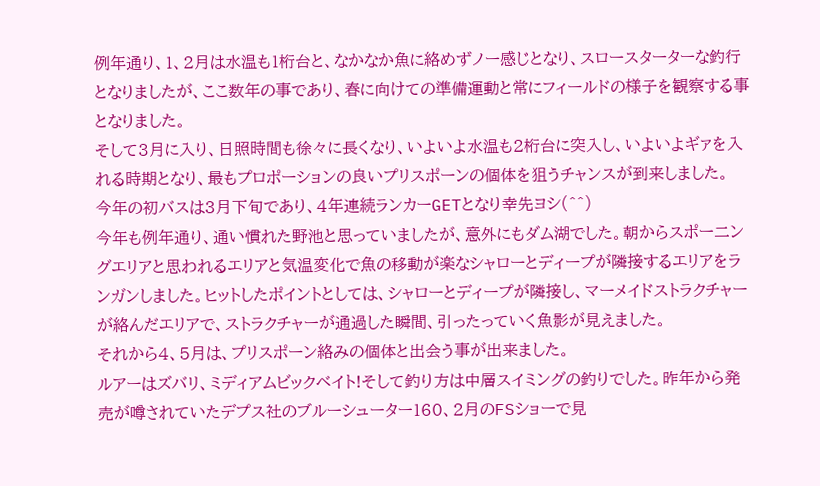例年通り、1、2月は水温も1桁台と、なかなか魚に絡めずノー感じとなり、スロースターターな釣行となりましたが、ここ数年の事であり、春に向けての準備運動と常にフィールドの様子を観察する事となりました。
そして3月に入り、日照時間も徐々に長くなり、いよいよ水温も2桁台に突入し、いよいよギァを入れる時期となり、最もプロポーションの良いプリスポーンの個体を狙うチャンスが到来しました。
今年の初バスは3月下旬であり、4年連続ランカーGETとなり幸先ヨシ(^^)
今年も例年通り、通い慣れた野池と思っていましたが、意外にもダム湖でした。朝からスポー二ングエリアと思われるエリアと気温変化で魚の移動が楽なシャローとディープが隣接するエリアをランガンしました。ヒットしたポイントとしては、シャローとディープが隣接し、マーメイドストラクチャーが絡んだエリアで、ストラクチャーが通過した瞬間、引ったっていく魚影が見えました。
それから4、5月は、プリスポーン絡みの個体と出会う事が出来ました。
ルアーはズバリ、ミディアムビックベイト!そして釣り方は中層スイミングの釣りでした。昨年から発売が噂されていたデプス社のブルーシューター160、2月のFSショーで見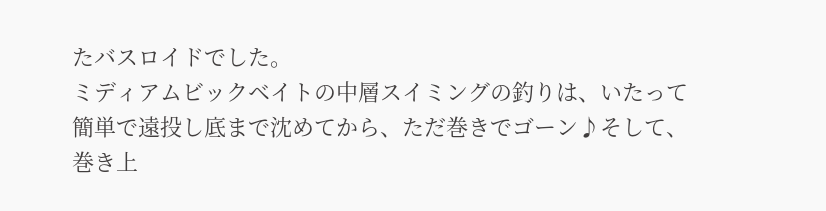たバスロイドでした。
ミディアムビックベイトの中層スイミングの釣りは、いたって簡単で遠投し底まで沈めてから、ただ巻きでゴーン♪そして、巻き上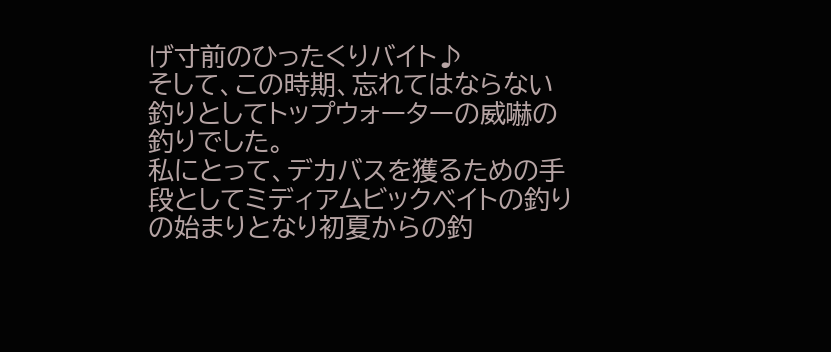げ寸前のひったくりバイト♪
そして、この時期、忘れてはならない釣りとしてトップウォーターの威嚇の釣りでした。
私にとって、デカバスを獲るための手段としてミディアムビックベイトの釣りの始まりとなり初夏からの釣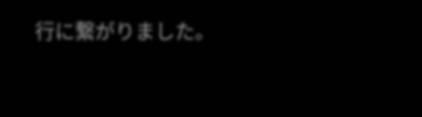行に繋がりました。